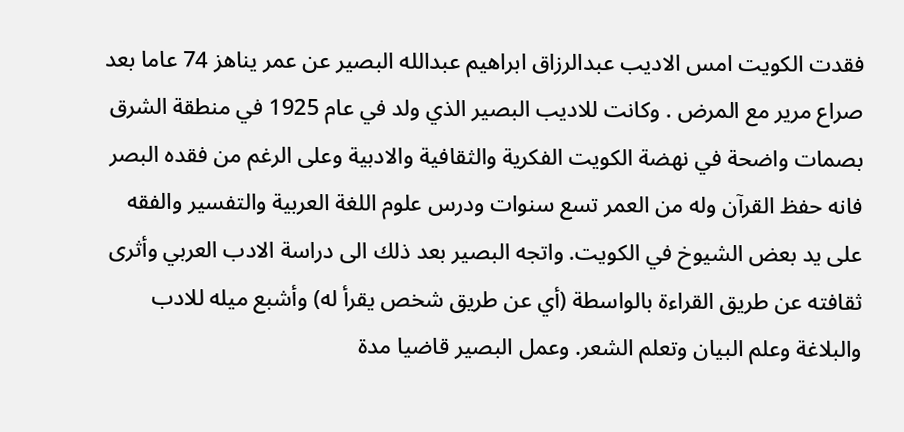فقدت الكويت امس الاديب عبدالرزاق ابراهيم عبدالله البصير عن عمر يناهز 74 عاما بعد صراع مرير مع المرض . وكانت للاديب البصير الذي ولد في عام 1925 في منطقة الشرق بصمات واضحة في نهضة الكويت الفكرية والثقافية والادبية وعلى الرغم من فقده البصر فانه حفظ القرآن وله من العمر تسع سنوات ودرس علوم اللغة العربية والتفسير والفقه على يد بعض الشيوخ في الكويت. واتجه البصير بعد ذلك الى دراسة الادب العربي وأثرى ثقافته عن طريق القراءة بالواسطة (أي عن طريق شخص يقرأ له) وأشبع ميله للادب والبلاغة وعلم البيان وتعلم الشعر. وعمل البصير قاضيا مدة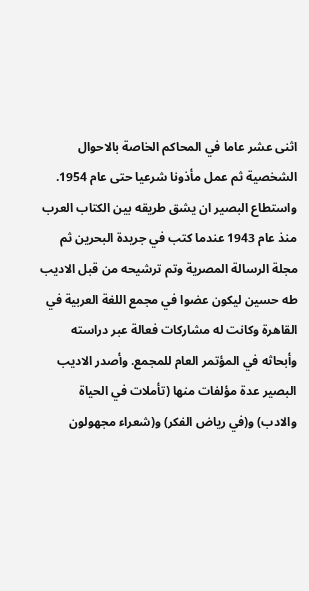اثنى عشر عاما في المحاكم الخاصة بالاحوال الشخصية ثم عمل مأذونا شرعيا حتى عام 1954. واستطاع البصير ان يشق طريقه بين الكتاب العرب منذ عام 1943 عندما كتب في جريدة البحرين ثم مجلة الرسالة المصرية وتم ترشيحه من قبل الاديب طه حسين ليكون عضوا في مجمع اللغة العربية في القاهرة وكانت له مشاركات فعالة عبر دراسته وأبحاثه في المؤتمر العام للمجمع. وأصدر الاديب البصير عدة مؤلفات منها (تأملات في الحياة والادب) و(في رياض الفكر) و(شعراء مجهولون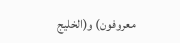معروفون) و(الخليج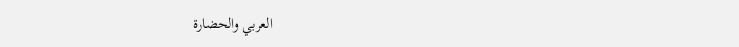العربي والحضارة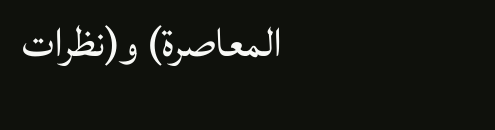المعاصرة) و(نظرات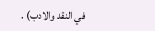في النقد والادب) .